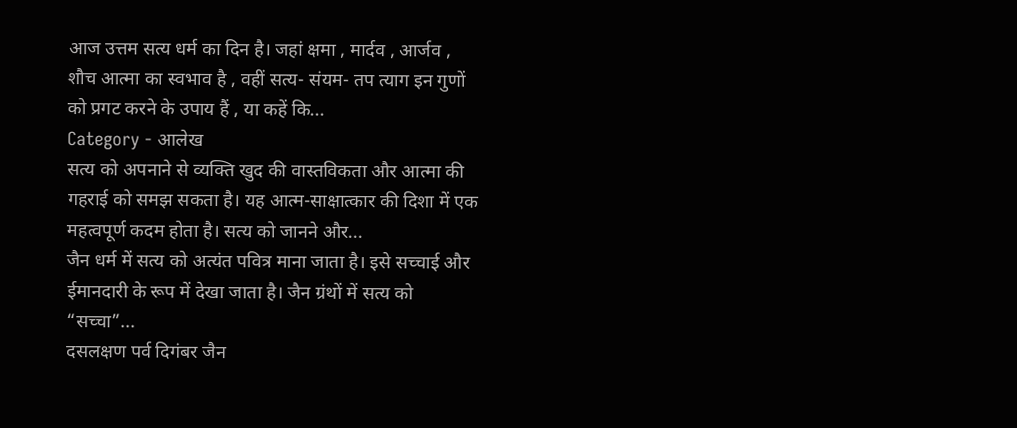आज उत्तम सत्य धर्म का दिन है। जहां क्षमा , मार्दव , आर्जव , शौच आत्मा का स्वभाव है , वहीं सत्य- संयम- तप त्याग इन गुणों को प्रगट करने के उपाय हैं , या कहें कि...
Category - आलेख
सत्य को अपनाने से व्यक्ति खुद की वास्तविकता और आत्मा की गहराई को समझ सकता है। यह आत्म-साक्षात्कार की दिशा में एक महत्वपूर्ण कदम होता है। सत्य को जानने और...
जैन धर्म में सत्य को अत्यंत पवित्र माना जाता है। इसे सच्चाई और ईमानदारी के रूप में देखा जाता है। जैन ग्रंथों में सत्य को “सच्चा”...
दसलक्षण पर्व दिगंबर जैन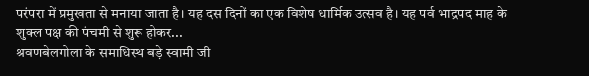परंपरा में प्रमुखता से मनाया जाता है। यह दस दिनों का एक विशेष धार्मिक उत्सव है। यह पर्व भाद्रपद माह के शुक्ल पक्ष की पंचमी से शुरू होकर...
श्रवणबेलगोला के समाधिस्थ बड़े स्वामी जी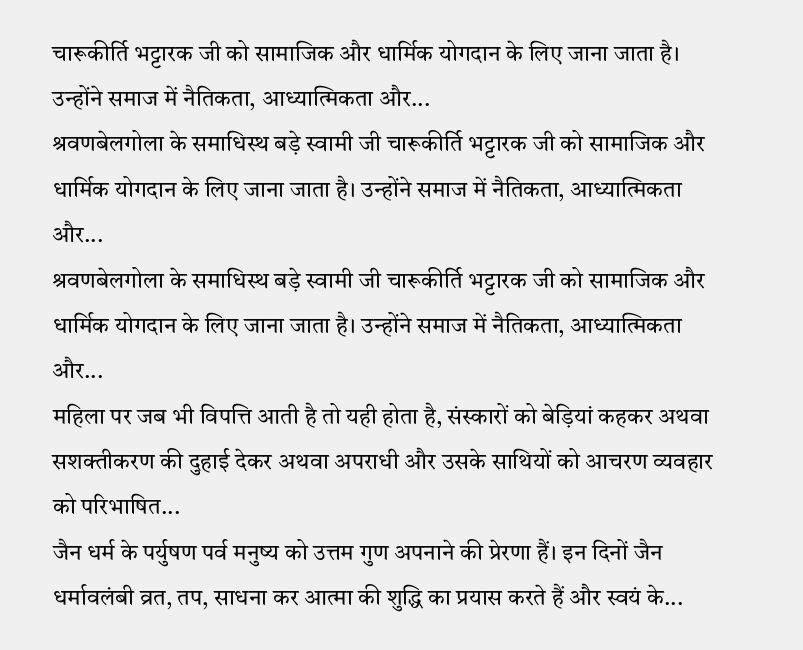चारूकीर्ति भट्टारक जी को सामाजिक और धार्मिक योगदान के लिए जाना जाता है। उन्होंने समाज में नैतिकता, आध्यात्मिकता और...
श्रवणबेलगोला के समाधिस्थ बड़े स्वामी जी चारूकीर्ति भट्टारक जी को सामाजिक और धार्मिक योगदान के लिए जाना जाता है। उन्होंने समाज में नैतिकता, आध्यात्मिकता और...
श्रवणबेलगोला के समाधिस्थ बड़े स्वामी जी चारूकीर्ति भट्टारक जी को सामाजिक और धार्मिक योगदान के लिए जाना जाता है। उन्होंने समाज में नैतिकता, आध्यात्मिकता और...
महिला पर जब भी विपत्ति आती है तो यही होता है, संस्कारों को बेड़ियां कहकर अथवा सशक्तीकरण की दुहाई देकर अथवा अपराधी और उसके साथियों को आचरण व्यवहार को परिभाषित...
जैन धर्म के पर्युषण पर्व मनुष्य को उत्तम गुण अपनाने की प्रेरणा हैं। इन दिनों जैन धर्मावलंबी व्रत, तप, साधना कर आत्मा की शुद्धि का प्रयास करते हैं और स्वयं के...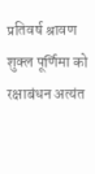प्रतिवर्ष श्रावण शुक्ल पूर्णिमा को रक्षाबंधन अत्यंत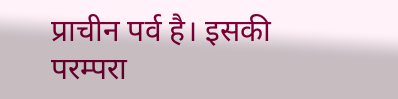प्राचीन पर्व है। इसकी परम्परा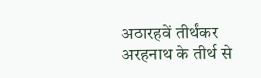अठारहवें तीर्थंकर अरहनाथ के तीर्थ से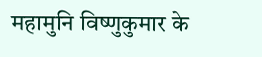महामुनि विष्णुकुमार के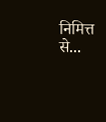निमित्त से...